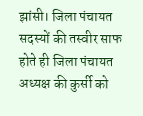झांसी। जिला पंचायत सदस्यों की तस्वीर साफ होते ही जिला पंचायत अध्यक्ष की कुर्सी को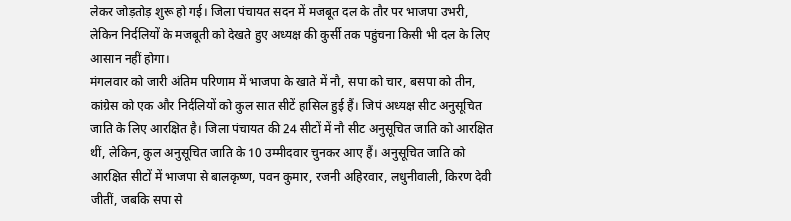लेकर जोड़तोड़ शुरू हो गई। जिला पंचायत सदन में मजबूत दल के तौर पर भाजपा उभरी, लेकिन निर्दलियों के मजबूती को देखते हुए अध्यक्ष की कुर्सी तक पहुंचना किसी भी दल के लिए आसान नहीं होगा।
मंगलवार को जारी अंतिम परिणाम में भाजपा के खाते में नौ, सपा को चार, बसपा को तीन, कांग्रेस को एक और निर्दलियों को कुल सात सीटें हासिल हुई हैं। जिपं अध्यक्ष सीट अनुसूचित जाति के लिए आरक्षित है। जिला पंचायत की 24 सीटों में नौ सीट अनुसूचित जाति को आरक्षित थीं, लेकिन, कुल अनुसूचित जाति के 10 उम्मीदवार चुनकर आए हैं। अनुसूचित जाति को आरक्षित सीटों में भाजपा से बालकृष्ण, पवन कुमार, रजनी अहिरवार, लधुनीवाली, किरण देवी जीतीं, जबकि सपा से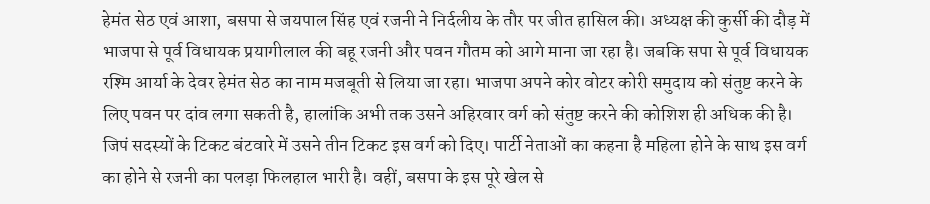हेमंत सेठ एवं आशा, बसपा से जयपाल सिंह एवं रजनी ने निर्दलीय के तौर पर जीत हासिल की। अध्यक्ष की कुर्सी की दौड़ में भाजपा से पूर्व विधायक प्रयागीलाल की बहू रजनी और पवन गौतम को आगे माना जा रहा है। जबकि सपा से पूर्व विधायक रश्मि आर्या के देवर हेमंत सेठ का नाम मजबूती से लिया जा रहा। भाजपा अपने कोर वोटर कोरी समुदाय को संतुष्ट करने के लिए पवन पर दांव लगा सकती है, हालांकि अभी तक उसने अहिरवार वर्ग को संतुष्ट करने की कोशिश ही अधिक की है। जिपं सदस्यों के टिकट बंटवारे में उसने तीन टिकट इस वर्ग को दिए। पार्टी नेताओं का कहना है महिला होने के साथ इस वर्ग का होने से रजनी का पलड़ा फिलहाल भारी है। वहीं, बसपा के इस पूरे खेल से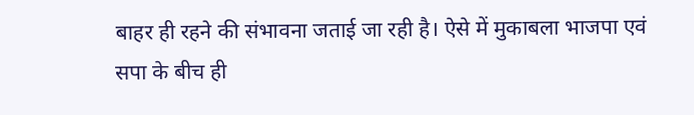बाहर ही रहने की संभावना जताई जा रही है। ऐसे में मुकाबला भाजपा एवं सपा के बीच ही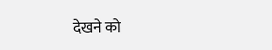देखने को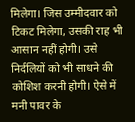मिलेगा। जिस उम्मीदवार को टिकट मिलेगा, उसकी राह भी आसान नहीं होगी। उसे निर्दलियों को भी साधने की कोशिश करनी होगी। ऐसे में मनी पावर के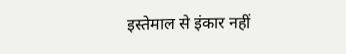इस्तेमाल से इंकार नहीं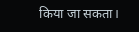किया जा सकता।